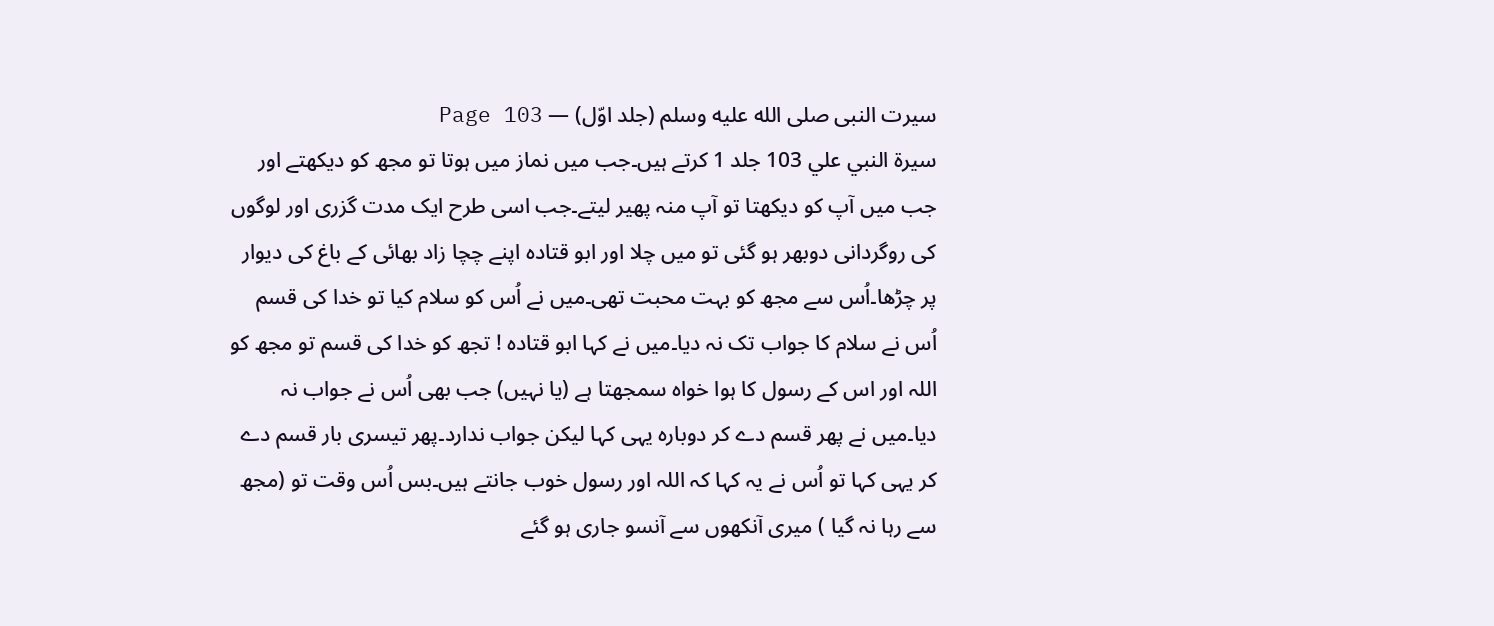سیرت النبی صلى الله عليه وسلم (جلد اوّل) — Page 103
سيرة النبي علي 103 جلد 1 کرتے ہیں۔جب میں نماز میں ہوتا تو مجھ کو دیکھتے اور جب میں آپ کو دیکھتا تو آپ منہ پھیر لیتے۔جب اسی طرح ایک مدت گزری اور لوگوں کی روگردانی دوبھر ہو گئی تو میں چلا اور ابو قتادہ اپنے چچا زاد بھائی کے باغ کی دیوار پر چڑھا۔اُس سے مجھ کو بہت محبت تھی۔میں نے اُس کو سلام کیا تو خدا کی قسم اُس نے سلام کا جواب تک نہ دیا۔میں نے کہا ابو قتادہ ! تجھ کو خدا کی قسم تو مجھ کو اللہ اور اس کے رسول کا ہوا خواہ سمجھتا ہے (یا نہیں) جب بھی اُس نے جواب نہ دیا۔میں نے پھر قسم دے کر دوبارہ یہی کہا لیکن جواب ندارد۔پھر تیسری بار قسم دے کر یہی کہا تو اُس نے یہ کہا کہ اللہ اور رسول خوب جانتے ہیں۔بس اُس وقت تو (مجھ سے رہا نہ گیا ) میری آنکھوں سے آنسو جاری ہو گئے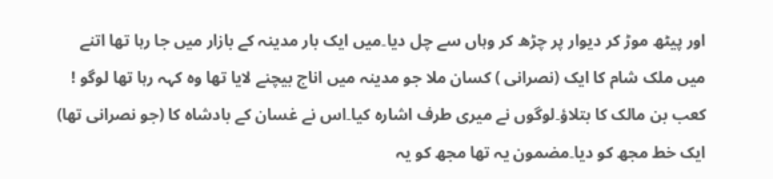اور پیٹھ موڑ کر دیوار پر چڑھ کر وہاں سے چل دیا۔میں ایک بار مدینہ کے بازار میں جا رہا تھا اتنے میں ملک شام کا ایک (نصرانی ) کسان ملا جو مدینہ میں اناج بیچنے لایا تھا وہ کہہ رہا تھا لوگو ! کعب بن مالک کا بتلاؤ۔لوگوں نے میری طرف اشارہ کیا۔اس نے غسان کے بادشاہ کا (جو نصرانی تھا) ایک خط مجھ کو دیا۔مضمون یہ تھا مجھ کو یہ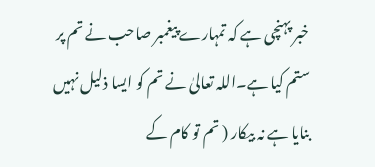خبر پہنچی ہے کہ تمہارے پیغمبر صاحب نے تم پر ستم کیا ہے۔اللہ تعالیٰ نے تم کو ایسا ذلیل نہیں بنایا ہے نہ بیکار ( تم تو کام کے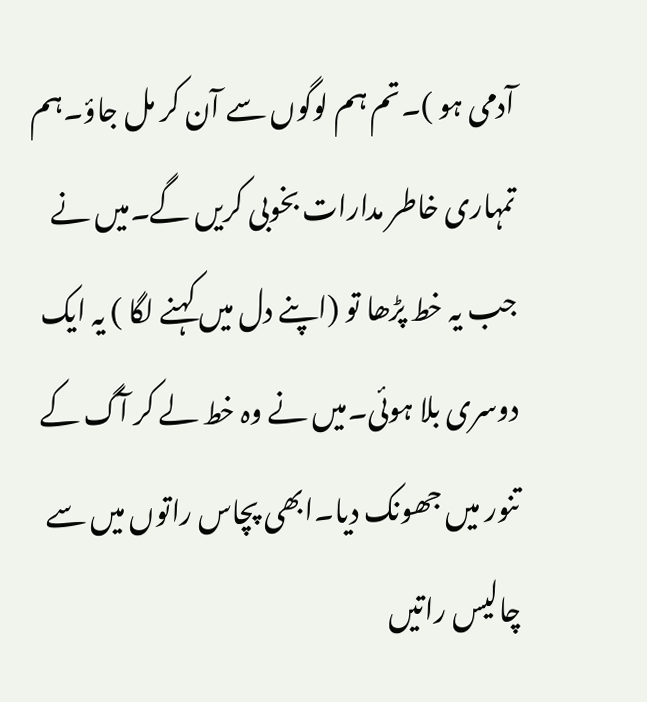آدمی ہو )۔تم ہم لوگوں سے آن کر مل جاؤ۔ہم تمہاری خاطر مدارات بخوبی کریں گے۔میں نے جب یہ خط پڑھا تو (اپنے دل میں کہنے لگا ) یہ ایک دوسری بلا ہوئی۔میں نے وہ خط لے کر آگ کے تنور میں جھونک دیا۔ابھی پچاس راتوں میں سے چالیس راتیں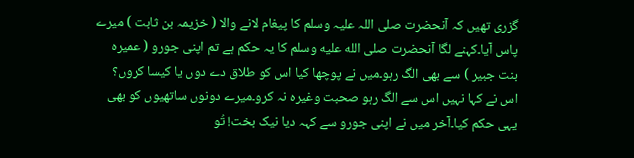گزری تھیں کہ آنحضرت صلی اللہ علیہ وسلم کا پیغام لانے والا ( خزیمہ بن ثابت ) میرے پاس آیا۔کہنے لگا آنحضرت صلى الله عليه وسلم کا یہ حکم ہے تم اپنی جورو ( عمیرہ بنت جبیر ) سے بھی الگ رہو۔میں نے پوچھا کیا اس کو طلاق دے دوں یا کیسا کروں؟ اس نے کہا نہیں اس سے الگ رہو صحبت وغیرہ نہ کرو۔میرے دونوں ساتھیوں کو بھی یہی حکم کیا۔آخر میں نے اپنی جورو سے کہہ دیا نیک بخت! تُو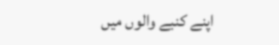اپنے کنبے والوں میں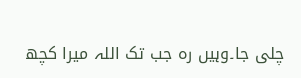چلی جا۔وہیں رہ جب تک اللہ میرا کچھ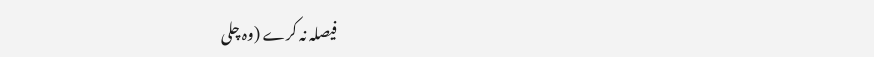فیصلہ نہ کرے (وہ چلی